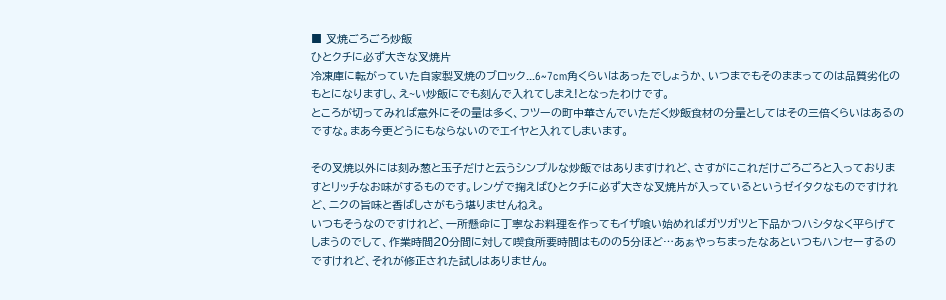■ 叉焼ごろごろ炒飯
ひとクチに必ず大きな叉焼片
冷凍庫に転がっていた自家製叉焼のブロック...6~7cm角くらいはあったでしょうか、いつまでもそのままってのは品質劣化のもとになりますし、え~い炒飯にでも刻んで入れてしまえ!となったわけです。
ところが切ってみれば意外にその量は多く、フツーの町中華さんでいただく炒飯食材の分量としてはその三倍くらいはあるのですな。まあ今更どうにもならないのでエイヤと入れてしまいます。

その叉焼以外には刻み葱と玉子だけと云うシンプルな炒飯ではありますけれど、さすがにこれだけごろごろと入っておりますとリッチなお味がするものです。レンゲで掬えばひとクチに必ず大きな叉焼片が入っているというゼイタクなものですけれど、ニクの旨味と香ばしさがもう堪りませんねえ。
いつもそうなのですけれど、一所懸命に丁寧なお料理を作ってもイザ喰い始めればガツガツと下品かつハシタなく平らげてしまうのでして、作業時間20分間に対して喫食所要時間はものの5分ほど…あぁやっちまったなあといつもハンセーするのですけれど、それが修正された試しはありません。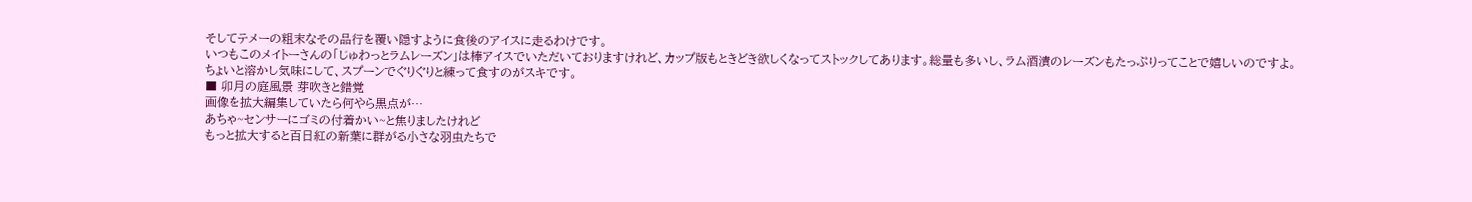そしてテメーの粗末なその品行を覆い隠すように食後のアイスに走るわけです。
いつもこのメイトーさんの「じゅわっとラムレーズン」は棒アイスでいただいておりますけれど、カップ版もときどき欲しくなってストックしてあります。総量も多いし、ラム酒漬のレーズンもたっぷりってことで嬉しいのですよ。
ちょいと溶かし気味にして、スプーンでぐりぐりと練って食すのがスキです。
■ 卯月の庭風景 芽吹きと錯覚
画像を拡大編集していたら何やら黒点が…
あちゃ~センサーにゴミの付着かい~と焦りましたけれど
もっと拡大すると百日紅の新葉に群がる小さな羽虫たちで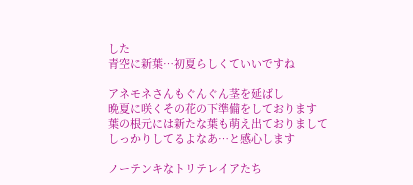した
青空に新葉…初夏らしくていいですね

アネモネさんもぐんぐん茎を延ばし
晩夏に咲くその花の下準備をしております
葉の根元には新たな葉も萌え出ておりまして
しっかりしてるよなあ…と感心します

ノーテンキなトリテレイアたち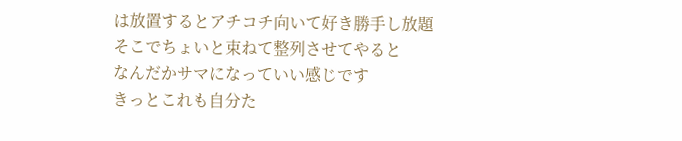は放置するとアチコチ向いて好き勝手し放題
そこでちょいと束ねて整列させてやると
なんだかサマになっていい感じです
きっとこれも自分た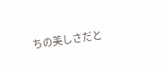ちの美しさだと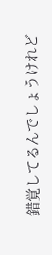錯覚してるんでしょうけれど